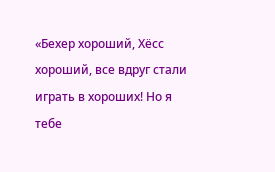«Бехер хороший, Хёсс хороший, все вдруг стали играть в хороших! Но я тебе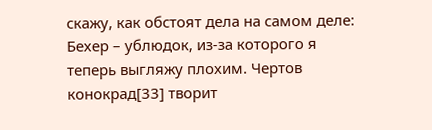скажу, как обстоят дела на самом деле: Бехер – ублюдок, из-за которого я теперь выгляжу плохим. Чертов конокрад[33] творит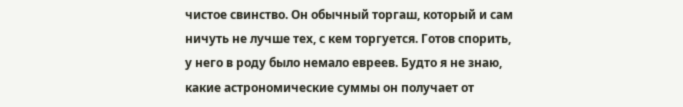чистое свинство. Он обычный торгаш, который и сам ничуть не лучше тех, с кем торгуется. Готов спорить, у него в роду было немало евреев. Будто я не знаю, какие астрономические суммы он получает от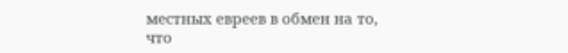местных евреев в обмен на то, что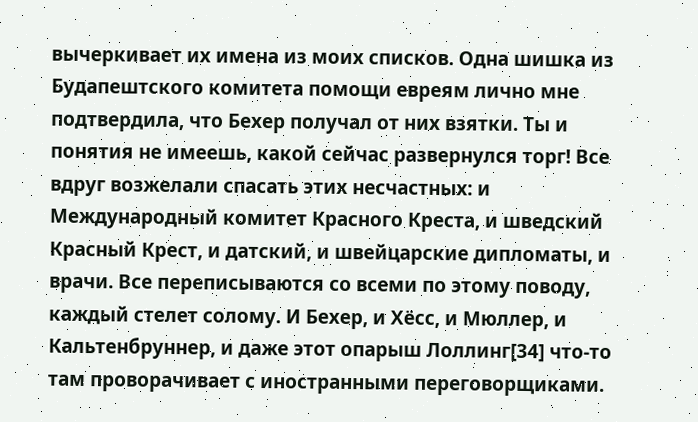вычеркивает их имена из моих списков. Одна шишка из Будапештского комитета помощи евреям лично мне подтвердила, что Бехер получал от них взятки. Ты и понятия не имеешь, какой сейчас развернулся торг! Все вдруг возжелали спасать этих несчастных: и Международный комитет Красного Креста, и шведский Красный Крест, и датский, и швейцарские дипломаты, и врачи. Все переписываются со всеми по этому поводу, каждый стелет солому. И Бехер, и Хёсс, и Мюллер, и Кальтенбруннер, и даже этот опарыш Лоллинг[34] что-то там проворачивает с иностранными переговорщиками.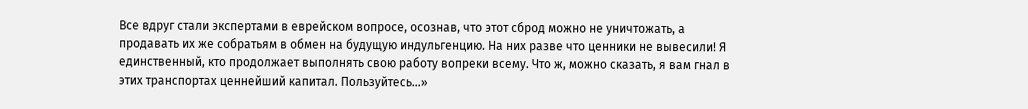Все вдруг стали экспертами в еврейском вопросе, осознав, что этот сброд можно не уничтожать, а продавать их же собратьям в обмен на будущую индульгенцию. На них разве что ценники не вывесили! Я единственный, кто продолжает выполнять свою работу вопреки всему. Что ж, можно сказать, я вам гнал в этих транспортах ценнейший капитал. Пользуйтесь…»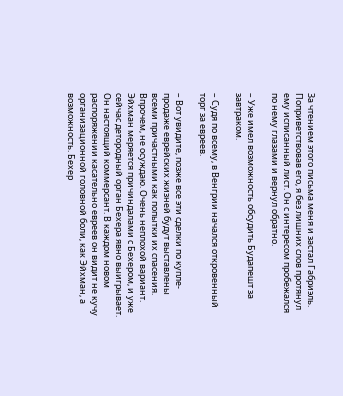За чтением этого письма меня и застал Габриэль. Поприветствовав его, я без лишних слов протянул ему исписанный лист. Он с интересом пробежался по нему глазами и вернул обратно.

– Уже имел возможность обсудить Будапешт за завтраком.

– Судя по всему, в Венгрии начался откровенный торг за евреев.

– Вот увидите, позже все эти сделки по купле-продаже еврейских жизней будут выставлены всеми причастными как попытки их спасения. Впрочем, не осуждаю. Очень неплохой вариант. Эйхман меряется причиндалами с Бехером, и уже сейчас детородный орган Бехера явно выигрывает. Он настоящий коммерсант. В каждом новом распоряжении касательно евреев он видит не кучу организационной головной боли, как Эйхман, а возможность. Бехер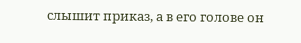слышит приказ, а в его голове он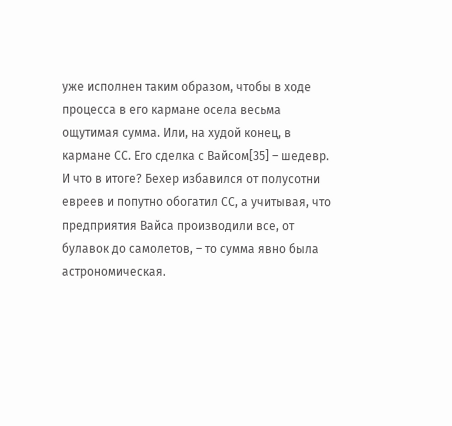уже исполнен таким образом, чтобы в ходе процесса в его кармане осела весьма ощутимая сумма. Или, на худой конец, в кармане СС. Его сделка с Вайсом[35] – шедевр. И что в итоге? Бехер избавился от полусотни евреев и попутно обогатил СС, а учитывая, что предприятия Вайса производили все, от булавок до самолетов, – то сумма явно была астрономическая.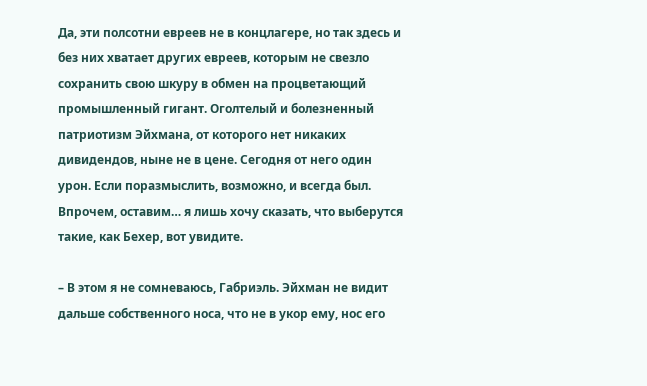Да, эти полсотни евреев не в концлагере, но так здесь и без них хватает других евреев, которым не свезло сохранить свою шкуру в обмен на процветающий промышленный гигант. Оголтелый и болезненный патриотизм Эйхмана, от которого нет никаких дивидендов, ныне не в цене. Сегодня от него один урон. Если поразмыслить, возможно, и всегда был. Впрочем, оставим… я лишь хочу сказать, что выберутся такие, как Бехер, вот увидите.

– В этом я не сомневаюсь, Габриэль. Эйхман не видит дальше собственного носа, что не в укор ему, нос его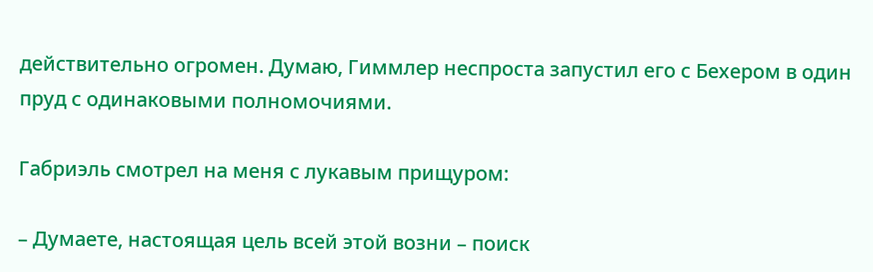действительно огромен. Думаю, Гиммлер неспроста запустил его с Бехером в один пруд с одинаковыми полномочиями.

Габриэль смотрел на меня с лукавым прищуром:

– Думаете, настоящая цель всей этой возни – поиск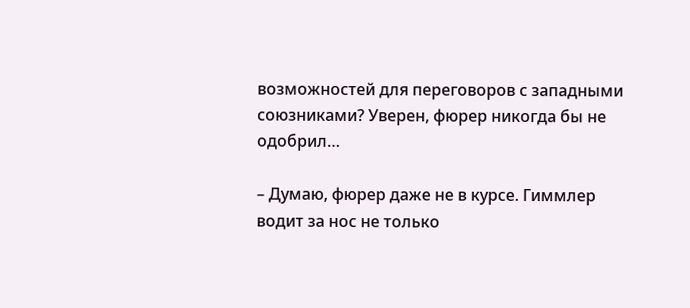возможностей для переговоров с западными союзниками? Уверен, фюрер никогда бы не одобрил…

– Думаю, фюрер даже не в курсе. Гиммлер водит за нос не только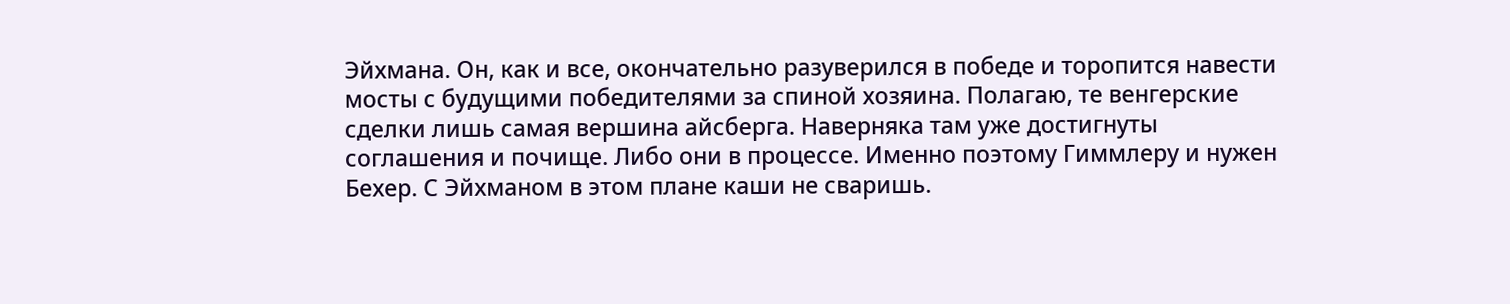Эйхмана. Он, как и все, окончательно разуверился в победе и торопится навести мосты с будущими победителями за спиной хозяина. Полагаю, те венгерские сделки лишь самая вершина айсберга. Наверняка там уже достигнуты соглашения и почище. Либо они в процессе. Именно поэтому Гиммлеру и нужен Бехер. С Эйхманом в этом плане каши не сваришь.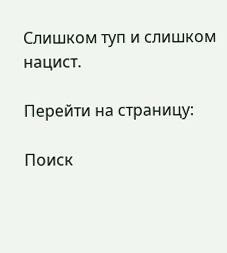Слишком туп и слишком нацист.

Перейти на страницу:

Поиск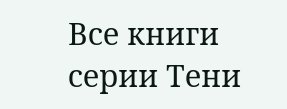Все книги серии Тени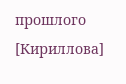прошлого [Кириллова]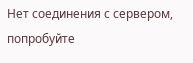Нет соединения с сервером, попробуйте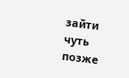зайти чуть позже